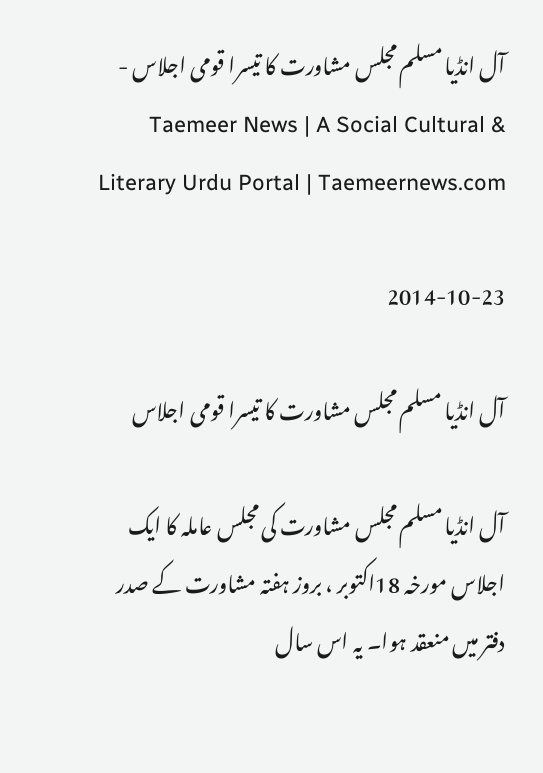آل انڈیا مسلم مجلس مشاورت کا تیسرا قومی اجلاس - Taemeer News | A Social Cultural & Literary Urdu Portal | Taemeernews.com

2014-10-23

آل انڈیا مسلم مجلس مشاورت کا تیسرا قومی اجلاس

آل انڈیا مسلم مجلس مشاورت کی مجلس عاملہ کا ایک اجلاس مورخہ 18اکتوبر ، بروز ہفتہ مشاورت کے صدر دفتر میں منعقد ہوا۔ یہ اس سال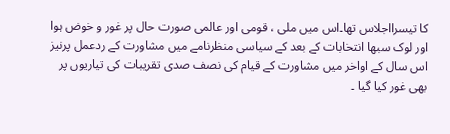کا تیسرااجلاس تھا۔اس میں ملی ، قومی اور عالمی صورت حال پر غور و خوض ہوا اور لوک سبھا انتخابات کے بعد کے سیاسی منظرنامے میں مشاورت کے ردعمل پرنیز اس سال کے اواخر میں مشاورت کے قیام کی نصف صدی تقریبات کی تیاریوں پر بھی غور کیا گیا ۔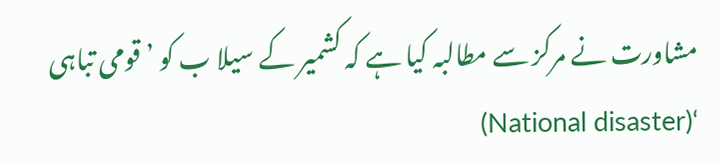مشاورت نے مرکز سے مطالبہ کیا ہے کہ کشمیر کے سیلا ب کو ’قومی تباہی ‘(National disaster)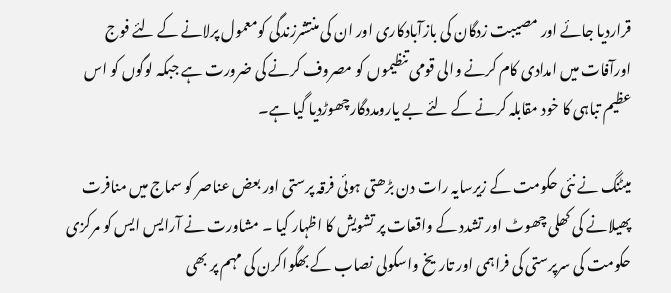قراردیا جائے اور مصیبت زدگان کی بازآبادکاری اور ان کی منتشرزندگی کومعمول پرلانے کے لئے فوج اورآفات میں امدادی کام کرنے والی قومی تنظیموں کو مصروف کرنے کی ضرورت ہے جبکہ لوگوں کو اس عظیم تباہی کا خود مقابلہ کرنے کے لئے بے یارومددگارچھوڑدیا گیا ہے۔

میٹنگ نے نئی حکومت کے زیرسایہ رات دن بڑھتی ہوئی فرقہ پرستی اور بعض عناصر کو سماج میں منافرت پھیلانے کی کھلی چھوٹ اور تشدد کے واقعات پر تشویش کا اظہار کیا ۔ مشاورت نے آرایس ایس کو مرکزی حکومت کی سرپرستی کی فراہمی اور تاریخ واسکولی نصاب کے بھگواکرن کی مہم پر بھی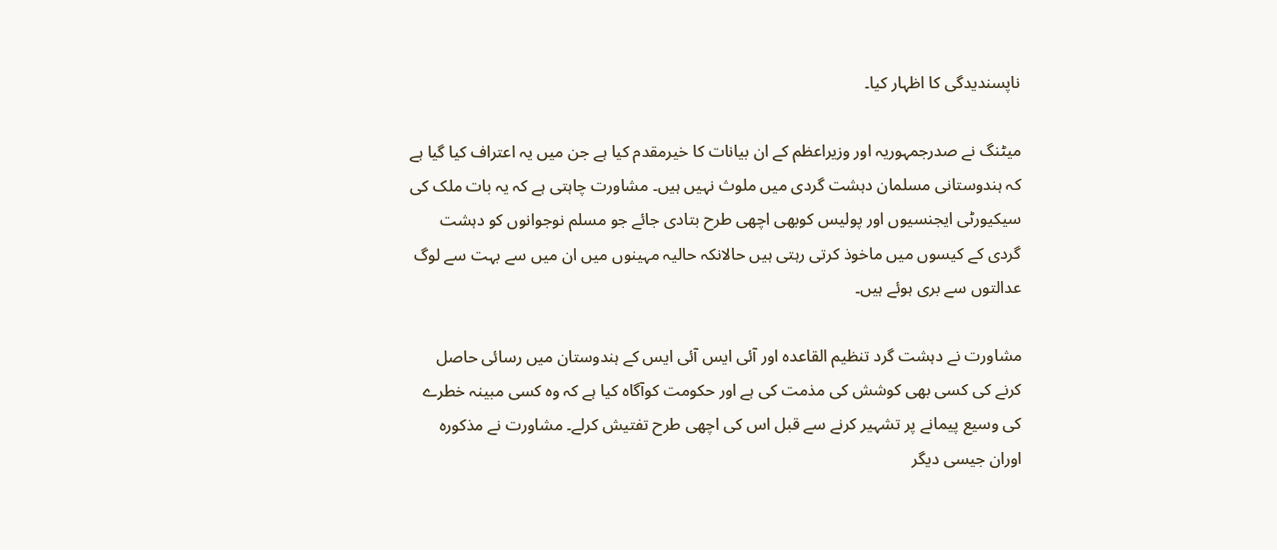ناپسندیدگی کا اظہار کیا۔

میٹنگ نے صدرجمہوریہ اور وزیراعظم کے ان بیانات کا خیرمقدم کیا ہے جن میں یہ اعتراف کیا گیا ہے کہ ہندوستانی مسلمان دہشت گردی میں ملوث نہیں ہیں۔ مشاورت چاہتی ہے کہ یہ بات ملک کی سیکیورٹی ایجنسیوں اور پولیس کوبھی اچھی طرح بتادی جائے جو مسلم نوجوانوں کو دہشت گردی کے کیسوں میں ماخوذ کرتی رہتی ہیں حالانکہ حالیہ مہینوں میں ان میں سے بہت سے لوگ عدالتوں سے بری ہوئے ہیں۔

مشاورت نے دہشت گرد تنظیم القاعدہ اور آئی ایس آئی ایس کے ہندوستان میں رسائی حاصل کرنے کی کسی بھی کوشش کی مذمت کی ہے اور حکومت کوآگاہ کیا ہے کہ وہ کسی مبینہ خطرے کی وسیع پیمانے پر تشہیر کرنے سے قبل اس کی اچھی طرح تفتیش کرلے۔ مشاورت نے مذکورہ اوران جیسی دیگر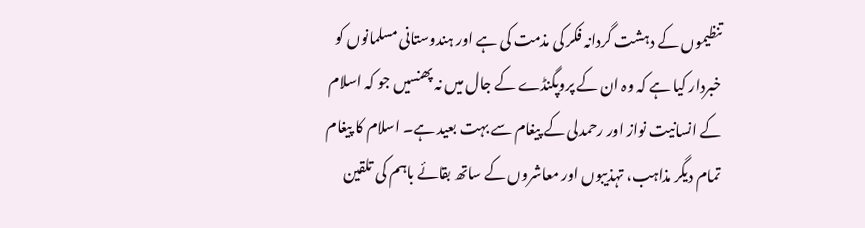تنظیموں کے دہشت گردانہ فکر کی مذمت کی ہے اور ہندوستانی مسلمانوں کو خبردار کیا ہے کہ وہ ان کے پروپگنڈے کے جال میں نہ پھنسیں جو کہ اسلام کے انسانیت نواز اور رحمدلی کے پیغام سے بہت بعید ہے۔ اسلام کا پیغام تمام دیگر مذاہب، تہذیبوں اور معاشروں کے ساتھ بقائے باہم کی تلقین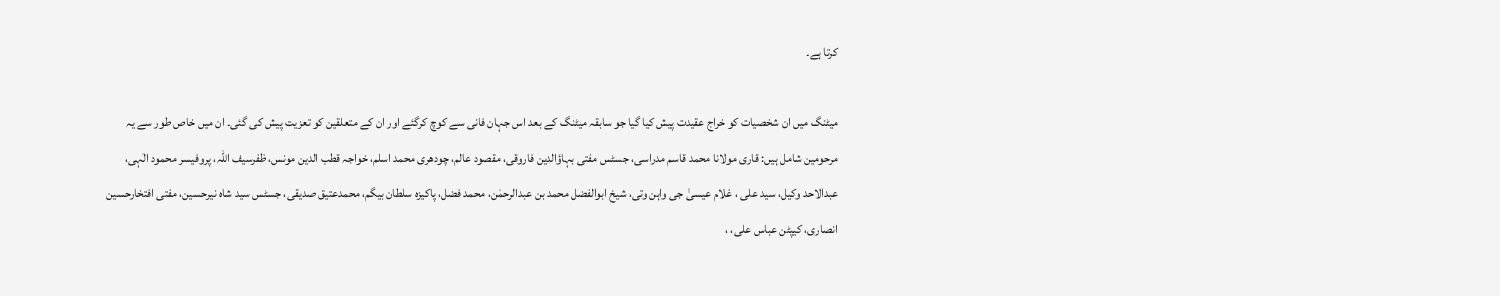کرتا ہے۔

میٹنگ میں ان شخصیات کو خراج عقیدت پیش کیا گیا جو سابقہ میٹنگ کے بعد اس جہان فانی سے کوچ کرگئے اور ان کے متعلقین کو تعزیت پیش کی گئی۔ ان میں خاص طور سے یہ مرحومین شامل ہیں: قاری مولانا محمد قاسم مدراسی، جسٹس مفتی بہاؤالدین فاروقی، مقصود عالم، چودھری محمد اسلم، خواجہ قطب الدین مونس، ظفرسیف اللہ، پروفیسر محمود الٰہی، عبدالاحد وکیل، سید علی ، غلام عیسیٰ جی واہن وتی، شیخ ابوالفضل محمد بن عبدالرحمٰن، محمد فضل، پاکیزہ سلطان بیگم، محمدعتیق صدیقی، جسٹس سید شاہ نیرحسین، مفتی افتخارحسین انصاری، کیپٹن عباس علی، ،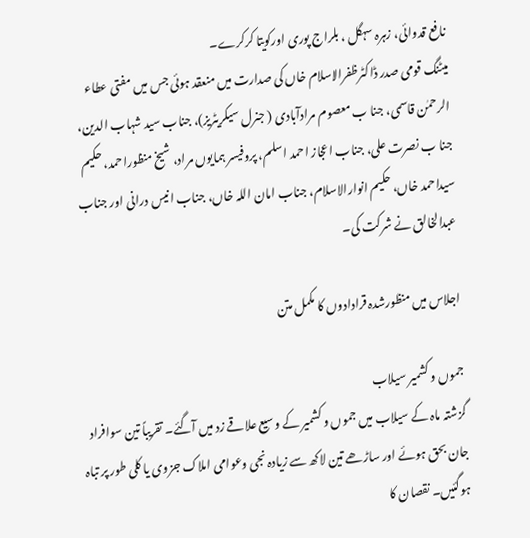نافع قدوائی، زہرہ سہگل ، بلراج پوری اورکویتا کرکرے۔
میٹنگ قومی صدر ڈاکٹرظفرالاسلام خاں کی صدارت میں منعقد ہوئی جس میں مفتی عطاء الرحمٰن قاسمی، جنا ب معصوم مرادآبادی ( جنرل سیکریٹریز)، جناب سید شہاب الدین، جنا ب نصرت علی، جناب اعجاز احمد اسلم، پروفیسر ہمایوں مراد، شیخ منظوراحمد، حکیم سیداحمد خاں، حکیم انوارالاسلام، جناب امان اللہ خاں، جناب انیس درانی اور جناب عبدالخالق نے شرکت کی۔

اجلاس میں منظورشدہ قرادادوں کا مکمل متن

جموں و کشمیر سیلاب
گزشتہ ماہ کے سیلاب میں جموں و کشمیر کے وسیع علاقے زد میں آگئے۔ تقریباً تین سوافراد جان بحق ہوئے اور ساڑھے تین لاکھ سے زیادہ نجی وعوامی املاک جزوی یا کلی طور پر تباہ ہوگئیں۔ نقصان کا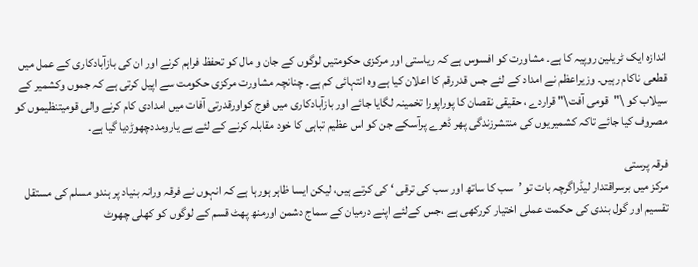اندازہ ایک ٹریلین روپیہ کا ہے۔ مشاورت کو افسوس ہے کہ ریاستی اور مرکزی حکومتیں لوگوں کے جان و مال کو تحفظ فراہم کرنے اور ان کی بازآبادکاری کے عمل میں قطعی ناکام رہیں۔ وزیراعظم نے امداد کے لئے جس قدررقم کا اعلان کیا ہے وہ انتہائی کم ہے۔ چنانچہ مشاورت مرکزی حکومت سے اپیل کرتی ہے کہ جموں وکشمیر کے سیلاب کو \"قومی آفت\" قراردے ، حقیقی نقصان کا پوراپورا تخمینہ لگایا جائے اور بازآبادکاری میں فوج کواورقدرتی آفات میں امدادی کام کرنے والی قومیتنظیموں کو مصروف کیا جائے تاکہ کشمیریوں کی منتشرزندگی پھر ڈھرے پرآسکے جن کو اس عظیم تباہی کا خود مقابلہ کرنے کے لئے بے یارومددچھوڑدیا گیا ہے۔

فرقہ پرستی
مرکز میں برسراقتدار لیڈراگرچہ بات تو ’سب کا ساتھ اور سب کی ترقی ‘ کی کرتے ہیں، لیکن ایسا ظاہر ہورہا ہے کہ انہوں نے فرقہ ورانہ بنیاد پر ہندو مسلم کی مستقل تقسیم اور گول بندی کی حکمت عملی اختیار کررکھی ہے ،جس کےلئے اپنے درمیان کے سماج دشمن اورمنھ پھٹ قسم کے لوگوں کو کھلی چھوٹ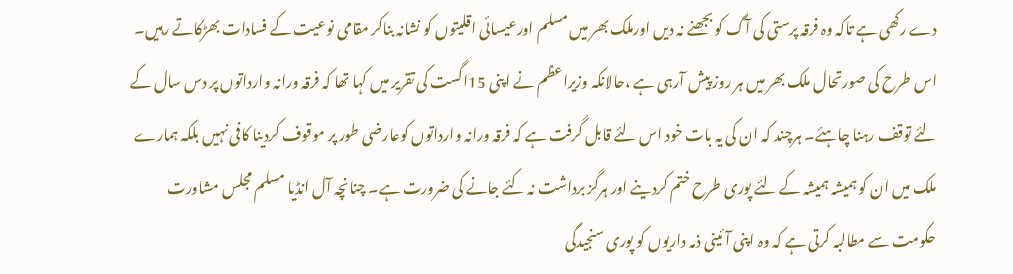دے رکھی ہے تاکہ وہ فرقہ پرستی کی آگ کو بجھنے نہ دیں اورملک بھر میں مسلم اورعیسائی اقلیتوں کو نشانہ بناکر مقامی نوعیت کے فسادات بھڑکاتے رہیں۔ اس طرح کی صورتحال ملک بھر میں ہر روز پیش آرہی ہے ،حالانکہ وزیراعظم نے اپنی 15اگست کی تقریر میں کہا تھا کہ فرقہ ورانہ وارداتوں پر دس سال کے لئے توقف رہنا چاہئے۔ ہرچند کہ ان کی یہ بات خود اس لئے قابل گرفت ہے کہ فرقہ ورانہ وارداتوں کوعارضی طور پر موقوف کردینا کافی نہیں بلکہ ہمارے ملک میں ان کو ہمیشہ ہمیشہ کے لئے پوری طرح ختم کردینے اور ہرگز برداشت نہ کئے جانے کی ضرورت ہے۔ چنانچہ آل انڈیا مسلم مجلس مشاورت حکومت سے مطالبہ کرتی ہے کہ وہ اپنی آئینی ذمہ داریوں کو پوری سنجیدگی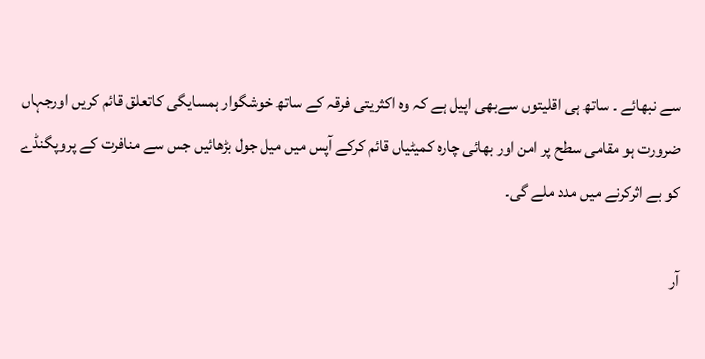سے نبھائے ۔ ساتھ ہی اقلیتوں سےبھی اپیل ہے کہ وہ اکثریتی فرقہ کے ساتھ خوشگوار ہمسایگی کاتعلق قائم کریں اورجہاں ضرورت ہو مقامی سطح پر امن اور بھائی چارہ کمیٹیاں قائم کرکے آپس میں میل جول بڑھائیں جس سے منافرت کے پروپگنڈے کو بے اثرکرنے میں مدد ملے گی۔

آر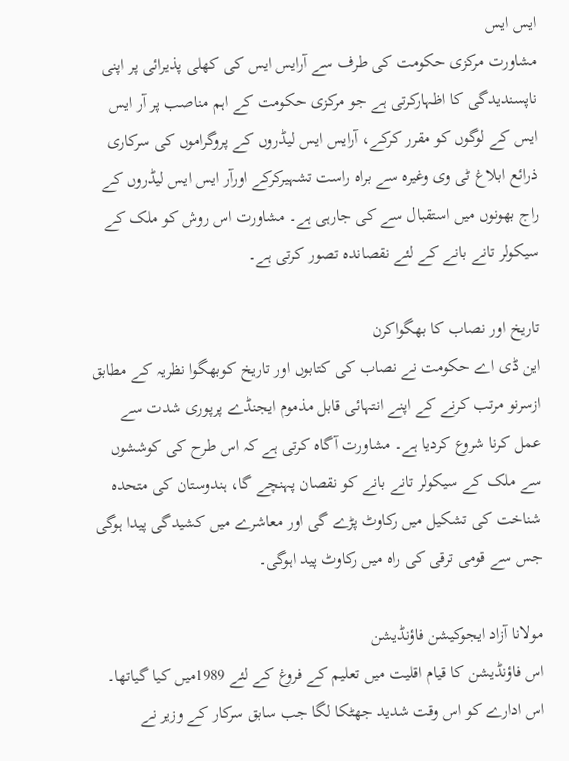ایس ایس
مشاورت مرکزی حکومت کی طرف سے آرایس ایس کی کھلی پذیرائی پر اپنی ناپسندیدگی کا اظہارکرتی ہے جو مرکزی حکومت کے اہم مناصب پر آر ایس ایس کے لوگوں کو مقرر کرکے، آرایس ایس لیڈروں کے پروگراموں کی سرکاری ذرائع ابلاغ ٹی وی وغیرہ سے براہ راست تشہیرکرکے اورآر ایس ایس لیڈروں کے راج بھونوں میں استقبال سے کی جارہی ہے۔ مشاورت اس روش کو ملک کے سیکولر تانے بانے کے لئے نقصاندہ تصور کرتی ہے۔

تاریخ اور نصاب کا بھگواکرن
این ڈی اے حکومت نے نصاب کی کتابوں اور تاریخ کوبھگوا نظریہ کے مطابق ازسرنو مرتب کرنے کے اپنے انتہائی قابل مذموم ایجنڈے پرپوری شدت سے عمل کرنا شروع کردیا ہے۔ مشاورت آگاہ کرتی ہے کہ اس طرح کی کوششوں سے ملک کے سیکولر تانے بانے کو نقصان پہنچے گا، ہندوستان کی متحدہ شناخت کی تشکیل میں رکاوٹ پڑے گی اور معاشرے میں کشیدگی پیدا ہوگی جس سے قومی ترقی کی راہ میں رکاوٹ پید اہوگی۔

مولانا آزاد ایجوکیشن فاؤنڈیشن
اس فاؤنڈیشن کا قیام اقلیت میں تعلیم کے فروغ کے لئے 1989میں کیا گیاتھا۔ اس ادارے کو اس وقت شدید جھٹکا لگا جب سابق سرکار کے وزیر نے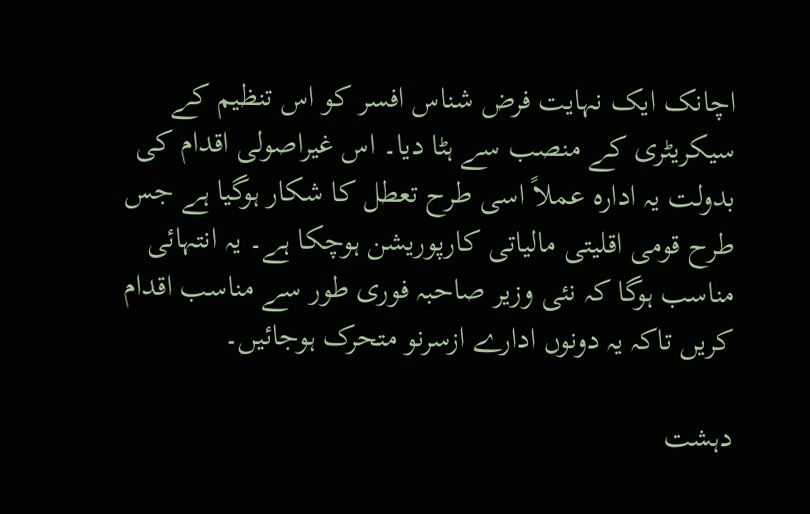اچانک ایک نہایت فرض شناس افسر کو اس تنظیم کے سیکریٹری کے منصب سے ہٹا دیا۔ اس غیراصولی اقدام کی بدولت یہ ادارہ عملاً اسی طرح تعطل کا شکار ہوگیا ہے جس طرح قومی اقلیتی مالیاتی کارپوریشن ہوچکا ہے۔ یہ انتہائی مناسب ہوگا کہ نئی وزیر صاحبہ فوری طور سے مناسب اقدام کریں تاکہ یہ دونوں ادارے ازسرنو متحرک ہوجائیں۔

دہشت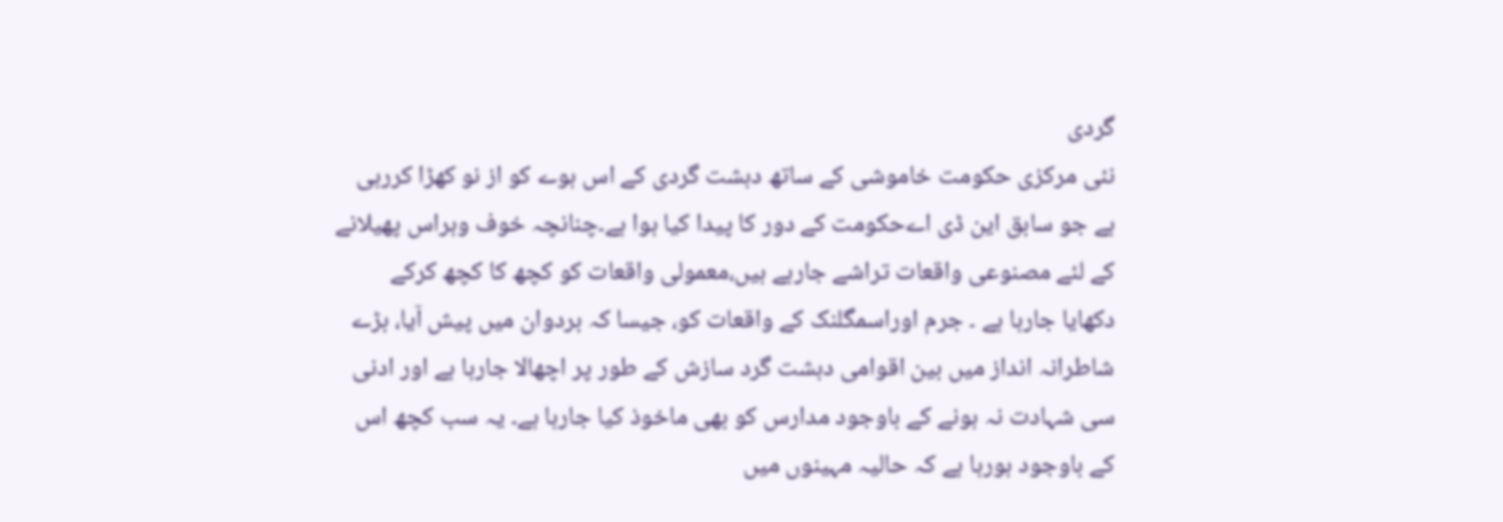گردی
نئی مرکزی حکومت خاموشی کے ساتھ دہشت گردی کے اس ہوے کو از نو کھڑا کررہی ہے جو سابق این ڈی اےحکومت کے دور کا پیدا کیا ہوا ہے۔چنانچہ خوف وہراس پھیلانے کے لئے مصنوعی واقعات تراشے جارہے ہیں،معمولی واقعات کو کچھ کا کچھ کرکے دکھایا جارہا ہے ۔ جرم اوراسمگلنک کے واقعات کو، جیسا کہ بردوان میں پیش آیا، بڑے شاطرانہ انداز میں بین اقوامی دہشت گرد سازش کے طور پر اچھالا جارہا ہے اور ادنی سی شہادت نہ ہونے کے باوجود مدارس کو بھی ماخوذ کیا جارہا ہے۔ یہ سب کچھ اس کے باوجود ہورہا ہے کہ حالیہ مہینوں میں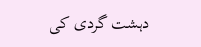دہشت گردی کی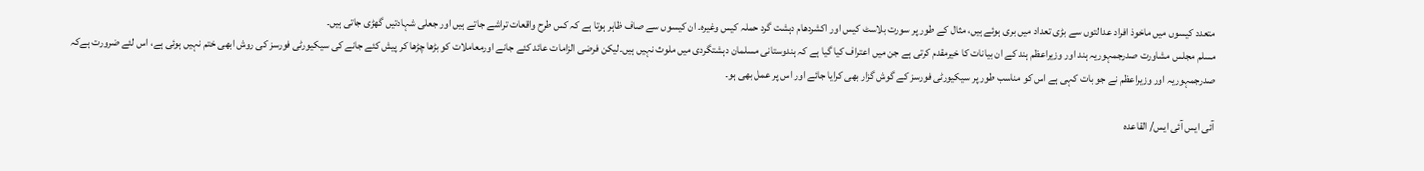متعدد کیسوں میں ماخوذ افراد عدالتوں سے بڑی تعداد میں بری ہوئے ہیں، مثال کے طور پر سورت بلاسٹ کیس اور اکشردھام دہشت گرد حملہ کیس وغیرہ۔ ان کیسوں سے صاف ظاہر ہوتا ہے کہ کس طرح واقعات تراشے جاتے ہیں اور جعلی شہادتیں گھڑی جاتی ہیں۔
مسلم مجلس مشاورت صدرجمہوریہ ہند اور وزیراعظم ہند کے ان بیانات کا خیرمقدم کرتی ہے جن میں اعتراف کیا گیا ہے کہ ہندوستانی مسلمان دہشتگردی میں ملوث نہیں ہیں۔لیکن فرضی الزامات عائد کئے جانے اورمعاملات کو بڑھا چڑھا کر پیش کئے جانے کی سیکیورٹی فورسز کی روش ابھی ختم نہیں ہوئی ہے، اس لئے ضرورت ہےکہ صدرجمہوریہ اور وزیراعظم نے جو بات کہی ہے اس کو مناسب طور پر سیکیورٹی فورسز کے گوش گزار بھی کرایا جائے اور اس پر عمل بھی ہو۔

آئی ایس آئی ایس/ القاعدہ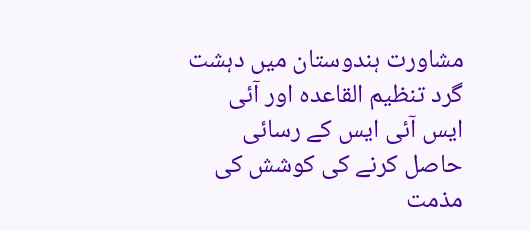مشاورت ہندوستان میں دہشت گرد تنظیم القاعدہ اور آئی ایس آئی ایس کے رسائی حاصل کرنے کی کوشش کی مذمت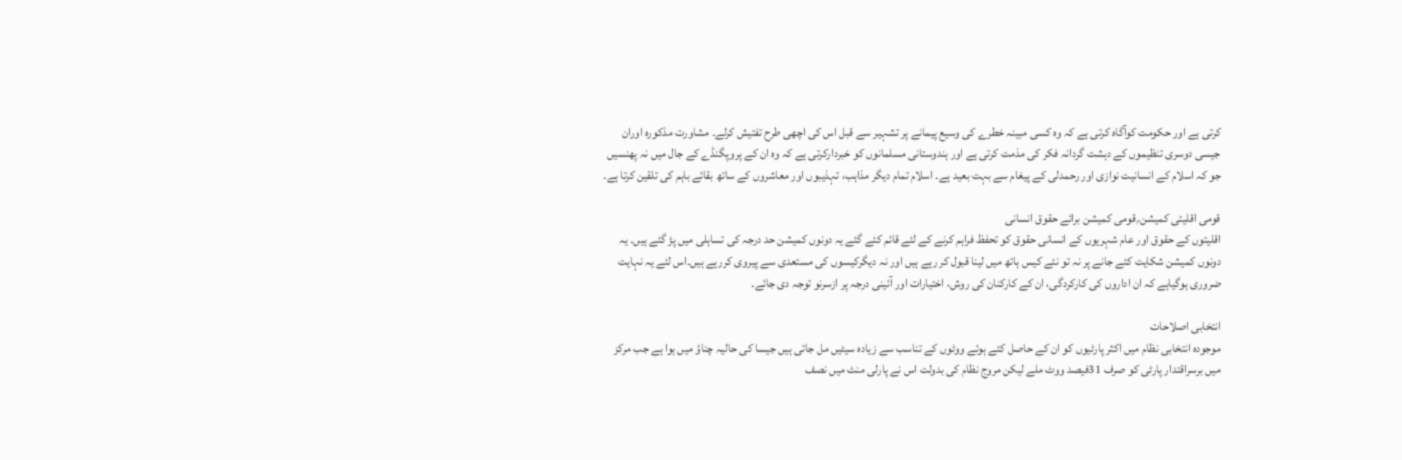کرتی ہے اور حکومت کوآگاہ کرتی ہے کہ وہ کسی مبینہ خطرے کی وسیع پیمانے پر تشہیر سے قبل اس کی اچھی طرح تفتیش کرلے۔ مشاورت مذکورہ اوران جیسی دوسری تنظیموں کے دہشت گردانہ فکر کی مذمت کرتی ہے اور ہندوستانی مسلمانوں کو خبردارکرتی ہے کہ وہ ان کے پروپگنڈے کے جال میں نہ پھنسیں جو کہ اسلام کے انسانیت نوازی اور رحمدلی کے پیغام سے بہت بعید ہے۔ اسلام تمام دیگر مذاہب، تہذیبوں اور معاشروں کے ساتھ بقائے باہم کی تلقین کرتا ہے۔

قومی اقلیتی کمیشن؍قومی کمیشن برائے حقوق انسانی
اقلیتوں کے حقوق اور عام شہریوں کے انسانی حقوق کو تحفظ فراہم کرنے کے لئے قائم کئے گئے یہ دونوں کمیشن حد درجہ کی تساہلی میں پڑ گئے ہیں۔ یہ دونوں کمیشن شکایت کئے جانے پر نہ تو نئے کیس ہاتھ میں لینا قبول کر رہے ہیں اور نہ دیگرکیسوں کی مستعدی سے پیروی کررہے ہیں۔اس لئے یہ نہایت ضروری ہوگیاہے کہ ان اداروں کی کارکردگی، ان کے کارکنان کی روش، اختیارات اور آئینی درجہ پر ازسرنو توجہ دی جائے۔

انتخابی اصلاحات
موجودہ انتخابی نظام میں اکثر پارٹیوں کو ان کے حاصل کئے ہوئے ووٹوں کے تناسب سے زیادہ سیٹیں مل جاتی ہیں جیسا کی حالیہ چناؤ میں ہوا ہے جب مرکز میں برسراقتدار پارٹی کو صرف 31فیصد ووٹ ملے لیکن مروج نظام کی بدولت اس نے پارلی منٹ میں نصف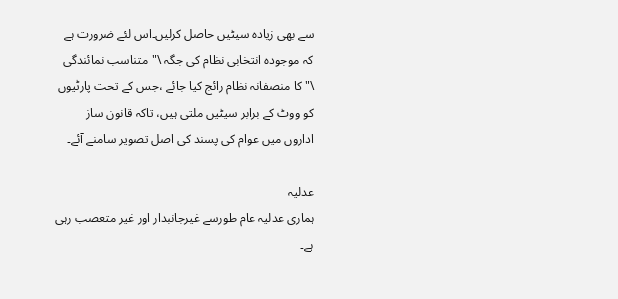سے بھی زیادہ سیٹیں حاصل کرلیں۔اس لئے ضرورت ہے کہ موجودہ انتخابی نظام کی جگہ \"متناسب نمائندگی \"کا منصفانہ نظام رائج کیا جائے ،جس کے تحت پارٹیوں کو ووٹ کے برابر سیٹیں ملتی ہیں، تاکہ قانون ساز اداروں میں عوام کی پسند کی اصل تصویر سامنے آئے۔

عدلیہ
ہماری عدلیہ عام طورسے غیرجانبدار اور غیر متعصب رہی ہے۔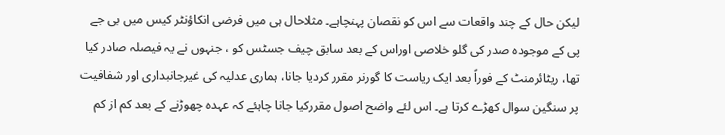لیکن حال کے چند واقعات سے اس کو نقصان پہنچاہے۔ مثلاحال ہی میں فرضی انکاؤنٹر کیس میں بی جے پی کے موجودہ صدر کی گلو خلاصی اوراس کے بعد سابق چیف جسٹس کو ، جنہوں نے یہ فیصلہ صادر کیا تھا، ریٹائرمنٹ کے فوراً بعد ایک ریاست کا گورنر مقرر کردیا جانا، ہماری عدلیہ کی غیرجانبداری اور شفافیت پر سنگین سوال کھڑے کرتا ہے۔ اس لئے واضح اصول مقررکیا جانا چاہئے کہ عہدہ چھوڑنے کے بعد کم از کم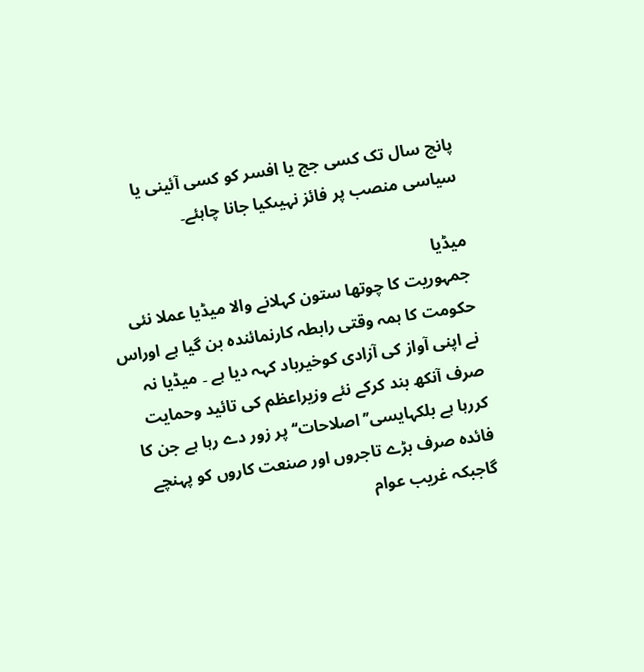پانچ سال تک کسی جج یا افسر کو کسی آئینی یا سیاسی منصب پر فائز نہیںکیا جانا چاہئے۔

میڈیا
جمہوریت کا چوتھا ستون کہلانے والا میڈیا عملا نئی حکومت کا ہمہ وقتی رابطہ کارنمائندہ بن گیا ہے اوراس نے اپنی آواز کی آزادی کوخیرباد کہہ دیا ہے ۔ میڈیا نہ صرف آنکھ بند کرکے نئے وزیراعظم کی تائید وحمایت کررہا ہے بلکہایسی’’ اصلاحات‘‘ پر زور دے رہا ہے جن کا فائدہ صرف بڑے تاجروں اور صنعت کاروں کو پہنچے گاجبکہ غریب عوام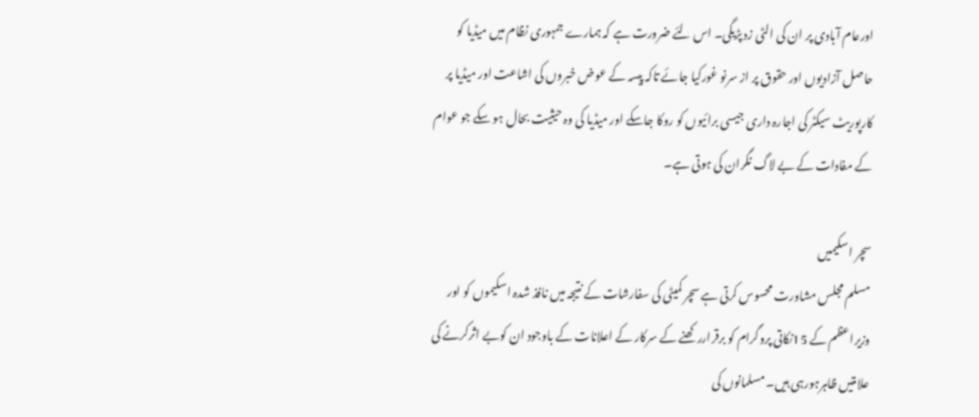اورعام آبادی پر ان کی الٹی زد پڑیگی۔ اس لئے ضرورت ہے کہ ہمارے جمہوری نظام میں میڈیا کو حاصل آزادیوں اور حقوق پر از سرنو غورکیا جائے تاکہ پیسہ کے عوض خبروں کی اشاعت اور میڈیا پر کارپوریٹ سیکٹر کی اجارہ داری جیسی برائیوں کو روکا جاسکے اور میڈیا کی وہ حیثیت بحال ہو سکے جو عوام کے مفادات کے بے لاگ نگران کی ہوتی ہے۔

سچر اسکیمیں
مسلم مجلس مشاورت محسوس کرتی ہے سچر کمیٹی کی سفارشات کے نتیجہ میں نافذ شدہ اسکیموں کو اور وزیراعظم کے 15نکاتی پروگرام کو برقراررکھنے کے سرکار کے اعلانات کے باوجود ان کوبے اثرکرنے کی علامتیں ظاہرہورہی ہیں۔ مسلمانوں کی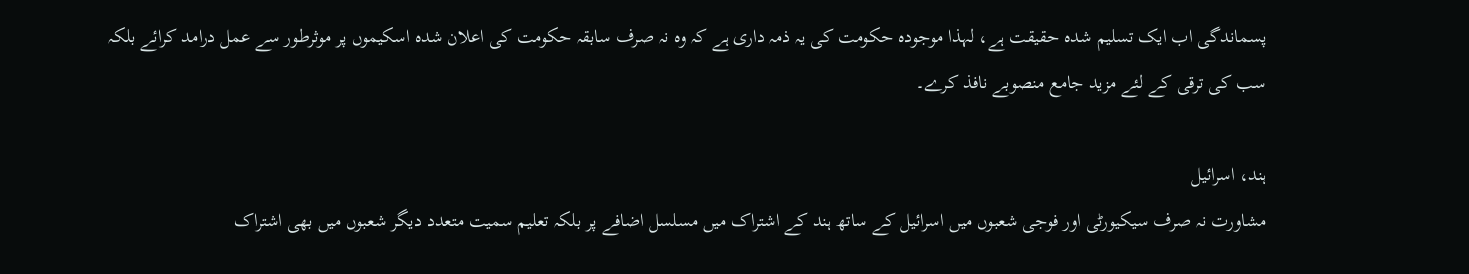پسماندگی اب ایک تسلیم شدہ حقیقت ہے، لہذا موجودہ حکومت کی یہ ذمہ داری ہے کہ وہ نہ صرف سابقہ حکومت کی اعلان شدہ اسکیموں پر موثرطور سے عمل درامد کرائے بلکہ سب کی ترقی کے لئے مزید جامع منصوبے نافذ کرے۔

ہند، اسرائیل
مشاورت نہ صرف سیکیورٹی اور فوجی شعبوں میں اسرائیل کے ساتھ ہند کے اشتراک میں مسلسل اضافے پر بلکہ تعلیم سمیت متعدد دیگر شعبوں میں بھی اشتراک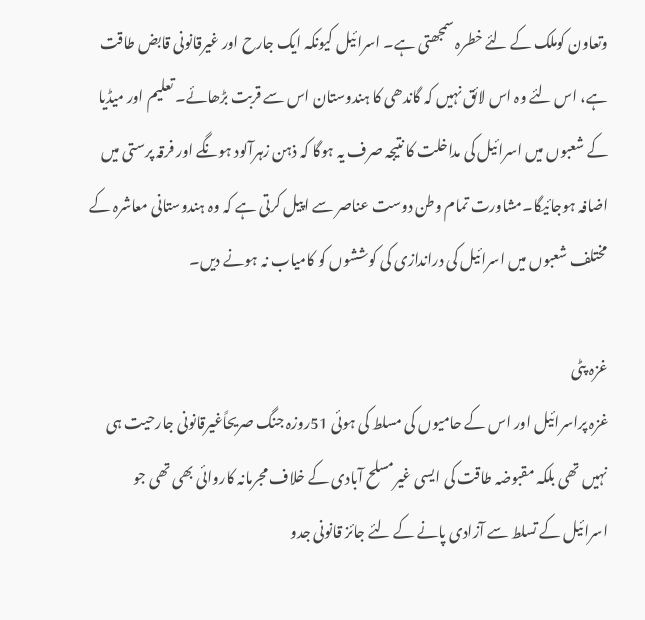وتعاون کوملک کے لئے خطرہ سمجھتی ہے۔ اسرائیل کیونکہ ایک جارح اور غیرقانونی قابض طاقت ہے، اس لئے وہ اس لائق نہیں کہ گاندھی کا ہندوستان اس سے قربت بڑھائے۔ تعلیم اور میڈیا کے شعبوں میں اسرائیل کی مداخلت کا نتیجہ صرف یہ ہوگا کہ ذہن زہرآلود ہونگے اور فرقہ پرستی میں اضافہ ہوجائیگا۔مشاورت تمام وطن دوست عناصر سے اپیل کرتی ہے کہ وہ ہندوستانی معاشرہ کے مختلف شعبوں میں اسرائیل کی دراندازی کی کوششوں کو کامیاب نہ ہونے دیں۔

غزہ پٹی
غزہ پراسرائیل اور اس کے حامیوں کی مسلط کی ہوئی 51روزہ جنگ صریحاًغیرقانونی جارحیت ہی نہیں تھی بلکہ مقبوضہ طاقت کی ایسی غیرمسلح آبادی کے خلاف مجرمانہ کاروائی بھی تھی جو اسرائیل کے تسلط سے آزادی پانے کے لئے جائز قانونی جدو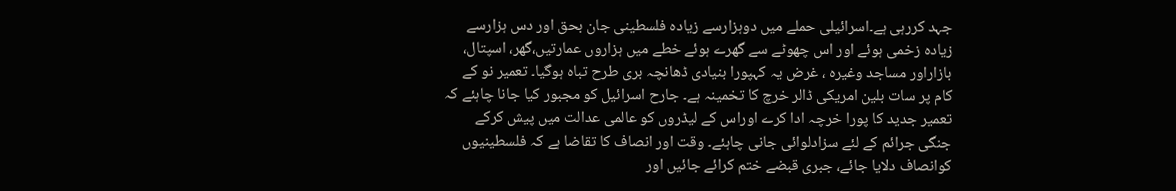جہد کررہی ہے۔اسرائیلی حملے میں دوہزارسے زیادہ فلسطینی جان بحق اور دس ہزارسے زیادہ زخمی ہوئے اور اس چھوٹے سے گھرے ہوئے خطے میں ہزاروں عمارتیں،گھر، اسپتال، بازاراور مساجد وغیرہ ، غرض یہ کہپورا بنیادی ڈھانچہ بری طرح تباہ ہوگیا۔ تعمیر نو کے کام پر سات بلین امریکی ڈالر خرچ کا تخمینہ ہے۔ جارح اسرائیل کو مجبور کیا جانا چاہئے کہ تعمیر جدید کا پورا خرچہ ادا کرے اوراس کے لیڈروں کو عالمی عدالت میں پیش کرکے جنگی جرائم کے لئے سزادلوائی جانی چاہئے۔ وقت اور انصاف کا تقاضا ہے کہ فلسطینیوں کوانصاف دلایا جائے، جبری قبضے ختم کرائے جائیں اور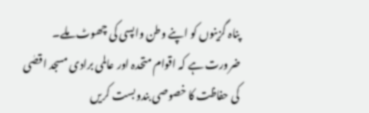پناہ گزینوں کو اپنے وطن واپسی کی چھوٹ ملے۔ ضرورت ہے کہ اقوام متحدہ اور عالمی برادی مسجد اقصٰی کی حفاظت کا خصوصی بندوبست کریں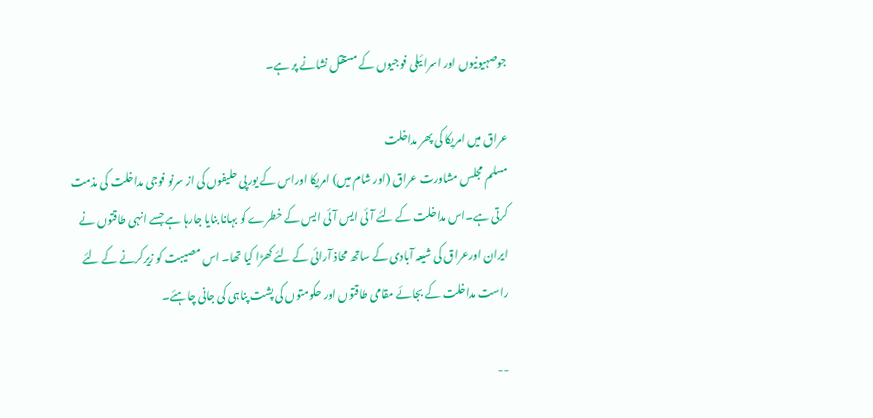جوصہیونیوں اور اسرائیلی فوجیوں کے مستقل نشانے پر ہے۔

عراق میں امریکا کی پھر مداخلت
مسلم مجلس مشاورت عراق (اور شام میں) امریکا اوراس کے یورپی حلیفوں کی از سرنو فوجی مداخلت کی مذمت کرتی ہے۔اس مداخلت کے لئے آئی ایس آئی ایس کے خطرے کو بہانا بنایا جارہا ہے جسے انہی طاقتوں نے ایران اورعراق کی شیعہ آبادی کے ساتھ محاذ آرائی کے لئے کھڑا کیا تھا۔ اس مصیبت کو زیرکرنے کے لئے راست مداخلت کے بجائے مقامی طاقتوں اور حکومتوں کی پشت پناہی کی جانی چاہئے۔

--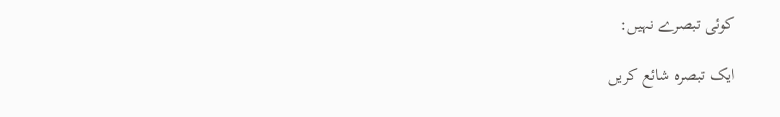کوئی تبصرے نہیں:

ایک تبصرہ شائع کریں